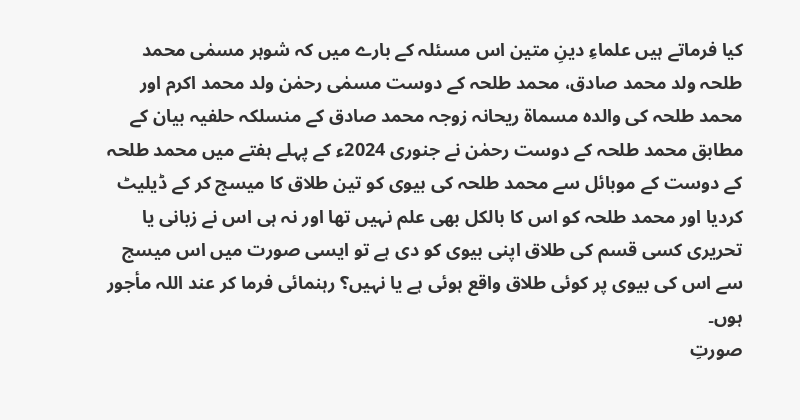کیا فرماتے ہیں علماءِ دینِ متین اس مسئلہ کے بارے میں کہ شوہر مسمٰی محمد طلحہ ولد محمد صادق، محمد طلحہ کے دوست مسمٰی رحمٰن ولد محمد اکرم اور محمد طلحہ کی والدہ مسماۃ ریحانہ زوجہ محمد صادق کے منسلکہ حلفیہ بیان کے مطابق محمد طلحہ کے دوست رحمٰن نے جنوری 2024ء کے پہلے ہفتے میں محمد طلحہ کے دوست کے موبائل سے محمد طلحہ کی بیوی کو تین طلاق کا میسج کر کے ڈیلیٹ کردیا اور محمد طلحہ کو اس کا بالکل بھی علم نہیں تھا اور نہ ہی اس نے زبانی یا تحریری کسی قسم کی طلاق اپنی بیوی کو دی ہے تو ایسی صورت میں اس میسج سے اس کی بیوی پر کوئی طلاق واقع ہوئی ہے یا نہیں؟ رہنمائی فرما کر عند اللہ مأجور ہوں۔
صورتِ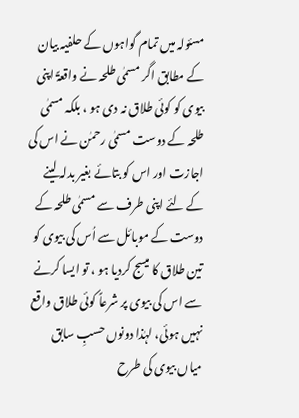مسئولہ میں تمام گواہوں کے حلفیہ بیان کے مطابق اگر مسمٰی طلحہ نے واقعۃً اپنی بیوی کو کوئی طلاق نہ دی ہو ، بلکہ مسمٰی طلحہ کے دوست مسمٰی رحمٰن نے اس کی اجازت اور اس کو بتائے بغیر بدلہ لینے کے لئے اپنی طرف سے مسمٰی طلحہ کے دوست کے موبائل سے اُس کی بیوی کو تین طلاق کا میسج کردیا ہو ، تو ایسا کرنے سے اس کی بیوی پر شرعاً کوئی طلاق واقع نہیں ہوئی، لہٰذا دونوں حسبِ سابق میاں بیوی کی طرح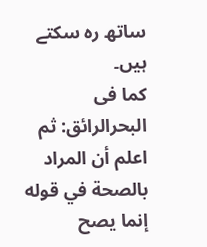ساتھ رہ سکتے ہیں۔
کما فی البحرالرائق: ثم اعلم أن المراد بالصحة في قوله إنما يصح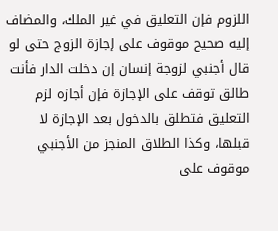اللزوم فإن التعليق في غير الملك، والمضاف إليه صحيح موقوف على إجازة الزوج حتى لو قال أجنبي لزوجة إنسان إن دخلت الدار فأنت طالق توقف على الإجازة فإن أجازه لزم التعليق فتطلق بالدخول بعد الإجازة لا قبلها، وكذا الطلاق المنجز من الأجنبي موقوف على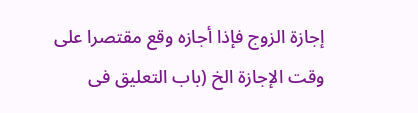إجازة الزوج فإذا أجازه وقع مقتصرا على وقت الإجازة الخ (باب التعلیق فی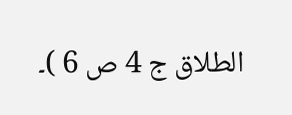الطلاق ج 4 ص 6 )۔